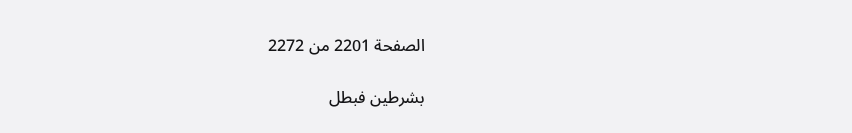الصفحة 2201 من 2272

بشرطين فبطل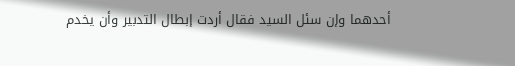أحدهما وإن سئل السيد فقال أردت إبطال التدبير وأن يخدم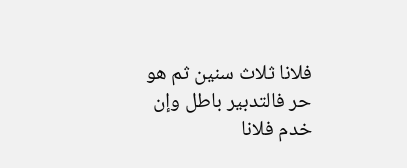فلانا ثلاث سنين ثم هو حر فالتدبير باطل وإن خدم فلانا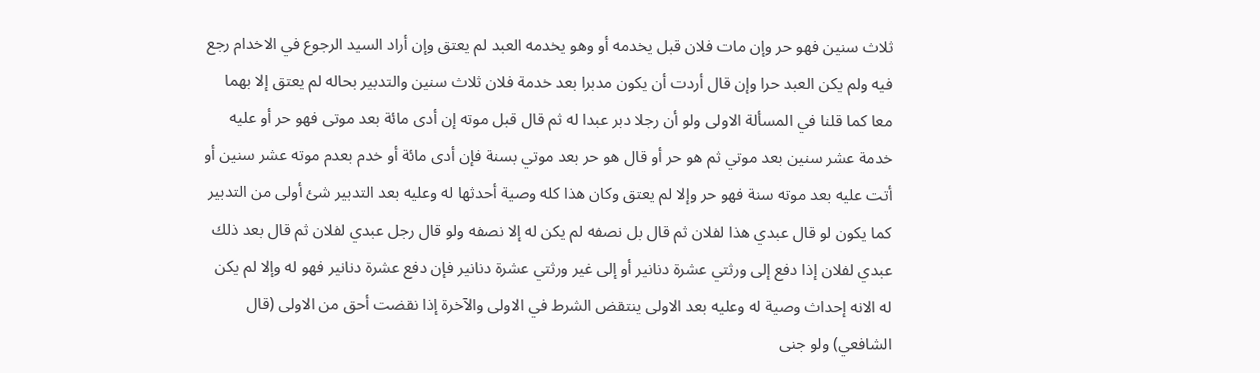ثلاث سنين فهو حر وإن مات فلان قبل يخدمه أو وهو يخدمه العبد لم يعتق وإن أراد السيد الرجوع في الاخدام رجع فيه ولم يكن العبد حرا وإن قال أردت أن يكون مدبرا بعد خدمة فلان ثلاث سنين والتدبير بحاله لم يعتق إلا بهما معا كما قلنا في المسألة الاولى ولو أن رجلا دبر عبدا له ثم قال قبل موته إن أدى مائة بعد موتى فهو حر أو عليه خدمة عشر سنين بعد موتي ثم هو حر أو قال هو حر بعد موتي بسنة فإن أدى مائة أو خدم بعدم موته عشر سنين أو أتت عليه بعد موته سنة فهو حر وإلا لم يعتق وكان هذا كله وصية أحدثها له وعليه بعد التدبير شئ أولى من التدبير كما يكون لو قال عبدي هذا لفلان ثم قال بل نصفه لم يكن له إلا نصفه ولو قال رجل عبدي لفلان ثم قال بعد ذلك عبدي لفلان إذا دفع إلى ورثتي عشرة دنانير أو إلى غير ورثتي عشرة دنانير فإن دفع عشرة دنانير فهو له وإلا لم يكن له الانه إحداث وصية له وعليه بعد الاولى ينتقض الشرط في الاولى والآخرة إذا نقضت أحق من الاولى (قال الشافعي) ولو جنى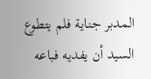المدبر جناية فلم يتطوع السيد أن يفديه فباعه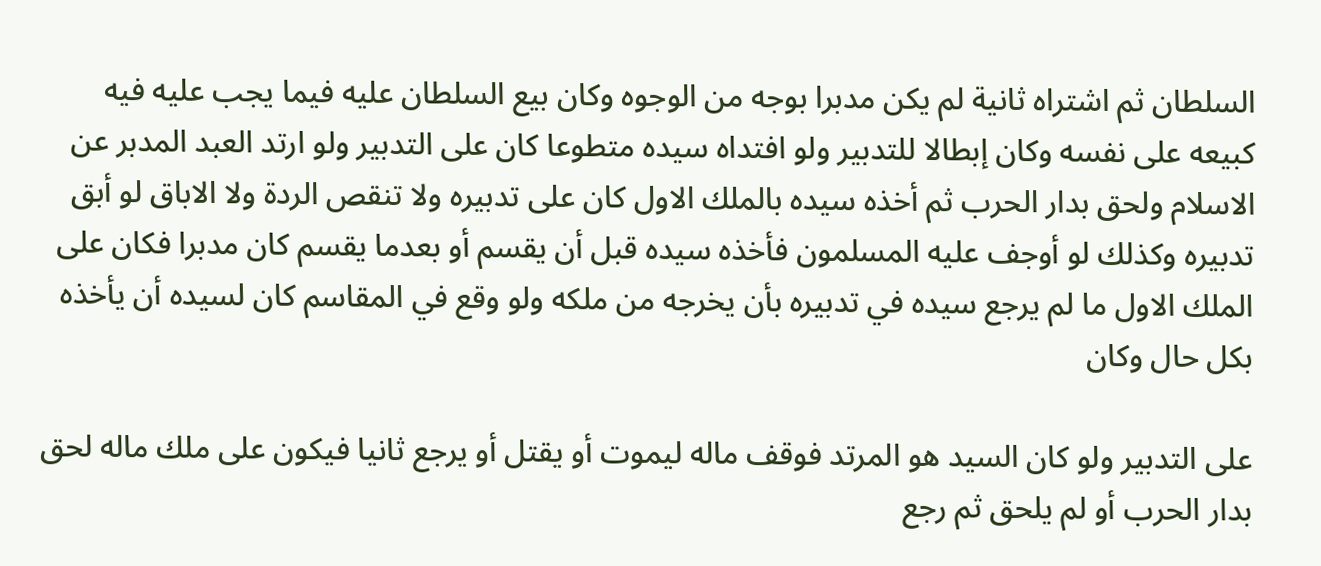السلطان ثم اشتراه ثانية لم يكن مدبرا بوجه من الوجوه وكان بيع السلطان عليه فيما يجب عليه فيه كبيعه على نفسه وكان إبطالا للتدبير ولو افتداه سيده متطوعا كان على التدبير ولو ارتد العبد المدبر عن الاسلام ولحق بدار الحرب ثم أخذه سيده بالملك الاول كان على تدبيره ولا تنقص الردة ولا الاباق لو أبق تدبيره وكذلك لو أوجف عليه المسلمون فأخذه سيده قبل أن يقسم أو بعدما يقسم كان مدبرا فكان على الملك الاول ما لم يرجع سيده في تدبيره بأن يخرجه من ملكه ولو وقع في المقاسم كان لسيده أن يأخذه بكل حال وكان

على التدبير ولو كان السيد هو المرتد فوقف ماله ليموت أو يقتل أو يرجع ثانيا فيكون على ملك ماله لحق بدار الحرب أو لم يلحق ثم رجع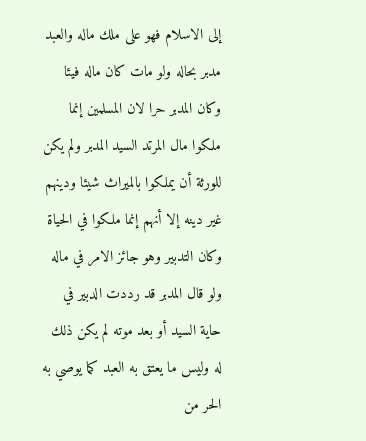إلى الاسلام فهو على ملك ماله والعبد مدبر بحاله ولو مات كان ماله فيئا وكان المدبر حرا لان المسلمين إنما ملكوا مال المرتد السيد المدبر ولم يكن للورثة أن يملكوا بالميراث شيئا ودينهم غير دينه إلا أنهم إنما ملكوا في الحياة وكان التدبير وهو جائز الامر في ماله ولو قال المدبر قد رددت الدبير في حاية السيد أو بعد موته لم يكن ذلك له وليس ما يعتق به العبد كما يوصي به الحر من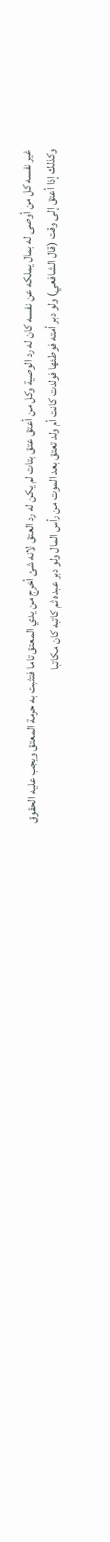غير نفسه كل من أوصى له بمال يملكه عن نفسه كان له رد الوصية وكل من أعتق عتق بتات لم يكن له رد العتق لانه شئ أخرج من يدي المعتق تاما فتثبت به حرمة المعتق ويجب عليه الحقوق وكذلك إذا أعتق إلى وقت (قال الشافعي) ولو دبر أمته فوطئها فولدت كانت أم ولد تعتق بعد الموت من رأس المال ولو دبر عبده ثم كاتبه كان مكاتبا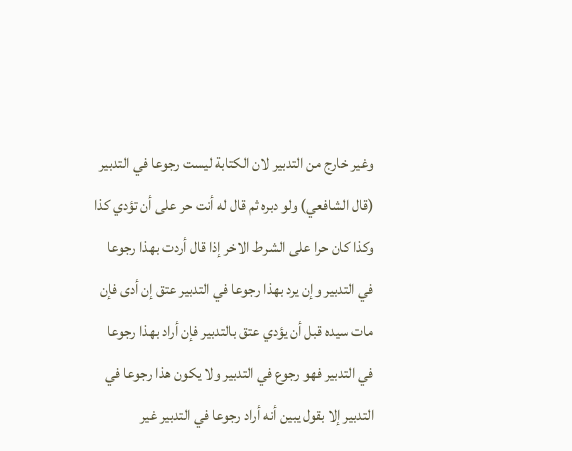وغير خارج من التدبير لان الكتابة ليست رجوعا في التدبير (قال الشافعي) ولو دبره ثم قال له أنت حر على أن تؤدي كذا وكذا كان حرا على الشرط الاخر إذا قال أردت بهذا رجوعا في التدبير وإن يرد بهذا رجوعا في التدبير عتق إن أدى فإن مات سيده قبل أن يؤدي عتق بالتدبير فإن أراد بهذا رجوعا في التدبير فهو رجوع في التدبير ولا يكون هذا رجوعا في التدبير إلا بقول يبين أنه أراد رجوعا في التدبير غير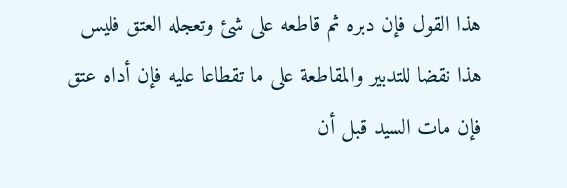هذا القول فإن دبره ثم قاطعه على شئ وتعجله العتق فليس هذا نقضا للتدبير والمقاطعة على ما تقطاعا عليه فإن أداه عتق فإن مات السيد قبل أن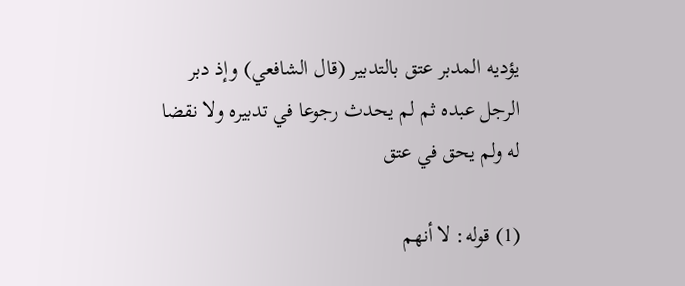يؤديه المدبر عتق بالتدبير (قال الشافعي) وإذ دبر الرجل عبده ثم لم يحدث رجوعا في تدبيره ولا نقضا له ولم يحق في عتق

(1) قوله: لا أنهم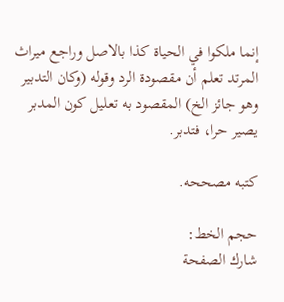إنما ملكوا في الحياة كذا بالاصل وراجع ميراث المرتد تعلم أن مقصودة الرد وقوله (وكان التدبير وهو جائز الخ) المقصود به تعليل كون المدبر يصير حرا، فتدبر.

كتبه مصححه.

حجم الخط:
شارك الصفحة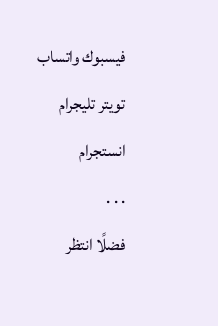فيسبوك واتساب تويتر تليجرام انستجرام
. . .
فضلًا انتظر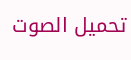تحميل الصوت